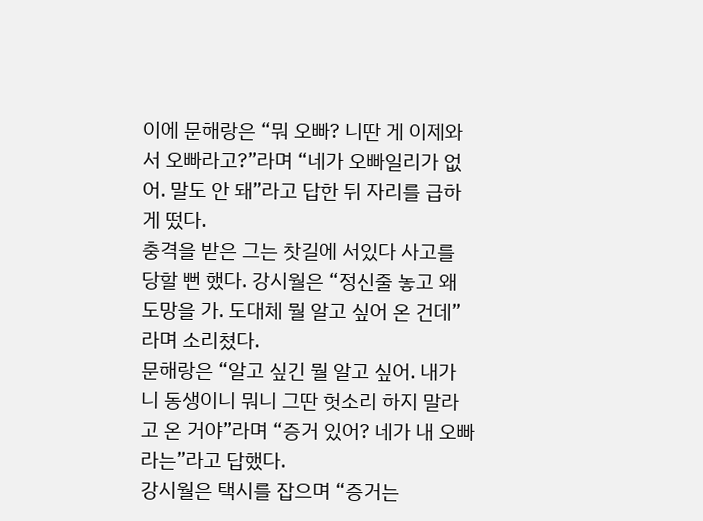이에 문해랑은 “뭐 오빠? 니딴 게 이제와서 오빠라고?”라며 “네가 오빠일리가 없어. 말도 안 돼”라고 답한 뒤 자리를 급하게 떴다.
충격을 받은 그는 찻길에 서있다 사고를 당할 뻔 했다. 강시월은 “정신줄 놓고 왜 도망을 가. 도대체 뭘 알고 싶어 온 건데”라며 소리쳤다.
문해랑은 “알고 싶긴 뭘 알고 싶어. 내가 니 동생이니 뭐니 그딴 헛소리 하지 말라고 온 거야”라며 “증거 있어? 네가 내 오빠라는”라고 답했다.
강시월은 택시를 잡으며 “증거는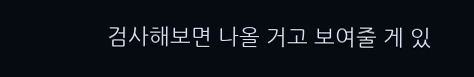검사해보면 나올 거고 보여줄 게 있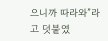으니까 따라와”라고 덧붙였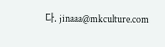다. jinaaa@mkculture.com